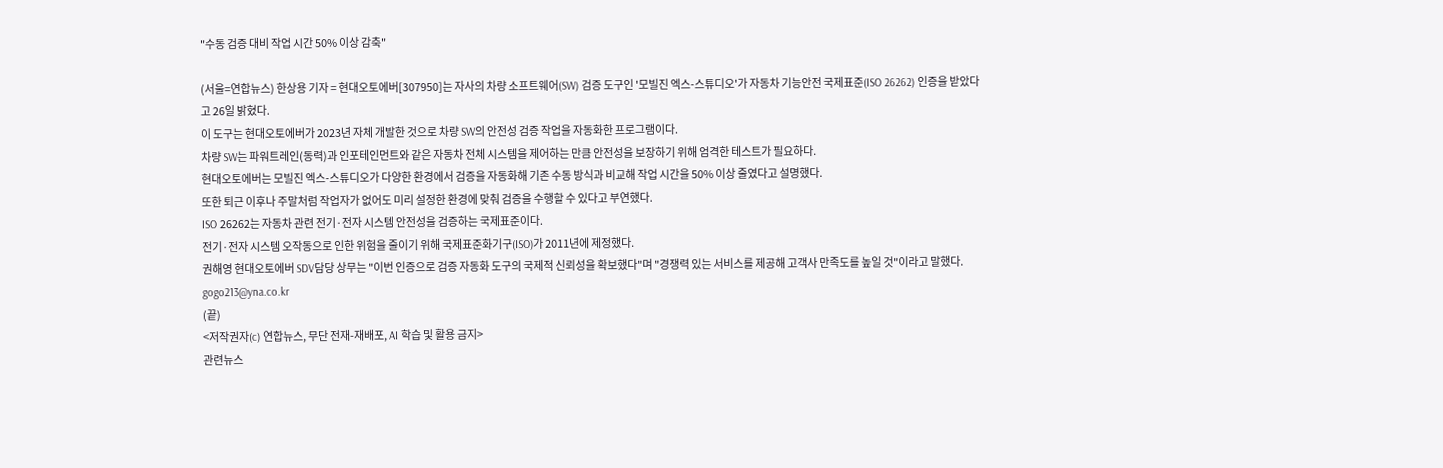"수동 검증 대비 작업 시간 50% 이상 감축"

(서울=연합뉴스) 한상용 기자 = 현대오토에버[307950]는 자사의 차량 소프트웨어(SW) 검증 도구인 '모빌진 엑스-스튜디오'가 자동차 기능안전 국제표준(ISO 26262) 인증을 받았다고 26일 밝혔다.
이 도구는 현대오토에버가 2023년 자체 개발한 것으로 차량 SW의 안전성 검증 작업을 자동화한 프로그램이다.
차량 SW는 파워트레인(동력)과 인포테인먼트와 같은 자동차 전체 시스템을 제어하는 만큼 안전성을 보장하기 위해 엄격한 테스트가 필요하다.
현대오토에버는 모빌진 엑스-스튜디오가 다양한 환경에서 검증을 자동화해 기존 수동 방식과 비교해 작업 시간을 50% 이상 줄였다고 설명했다.
또한 퇴근 이후나 주말처럼 작업자가 없어도 미리 설정한 환경에 맞춰 검증을 수행할 수 있다고 부연했다.
ISO 26262는 자동차 관련 전기·전자 시스템 안전성을 검증하는 국제표준이다.
전기·전자 시스템 오작동으로 인한 위험을 줄이기 위해 국제표준화기구(ISO)가 2011년에 제정했다.
권해영 현대오토에버 SDV담당 상무는 "이번 인증으로 검증 자동화 도구의 국제적 신뢰성을 확보했다"며 "경쟁력 있는 서비스를 제공해 고객사 만족도를 높일 것"이라고 말했다.
gogo213@yna.co.kr
(끝)
<저작권자(c) 연합뉴스, 무단 전재-재배포, AI 학습 및 활용 금지>
관련뉴스